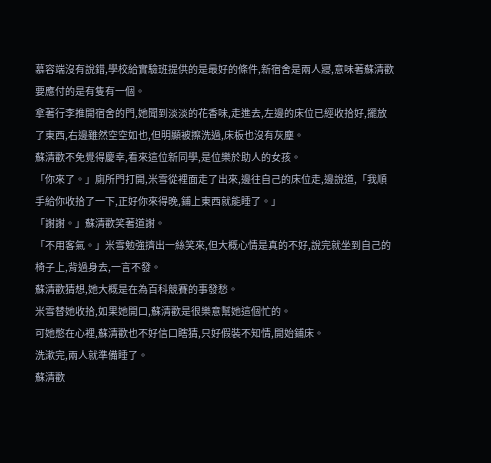慕容端沒有說錯,學校給實驗班提供的是最好的條件,新宿舍是兩人寢,意味著蘇清歡要應付的是有隻有一個。
拿著行李推開宿舍的門,她聞到淡淡的花香味,走進去,左邊的床位已經收拾好,擺放了東西,右邊雖然空空如也,但明顯被擦洗過,床板也沒有灰塵。
蘇清歡不免覺得慶幸,看來這位新同學,是位樂於助人的女孩。
「你來了。」廁所門打開,米雪從裡面走了出來,邊往自己的床位走,邊說道,「我順手給你收拾了一下,正好你來得晚,鋪上東西就能睡了。」
「謝謝。」蘇清歡笑著道謝。
「不用客氣。」米雪勉強擠出一絲笑來,但大概心情是真的不好,說完就坐到自己的椅子上,背過身去,一言不發。
蘇清歡猜想,她大概是在為百科競賽的事發愁。
米雪替她收拾,如果她開口,蘇清歡是很樂意幫她這個忙的。
可她憋在心裡,蘇清歡也不好信口瞎猜,只好假裝不知情,開始鋪床。
洗漱完,兩人就準備睡了。
蘇清歡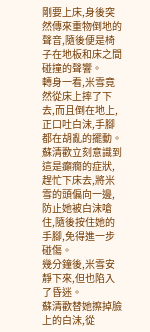剛要上床,身後突然傳來重物倒地的聲音,隨後便是椅子在地板和床之間碰撞的聲響。
轉身一看,米雪竟然從床上摔了下去,而且倒在地上,正口吐白沫,手腳都在胡亂的擺動。
蘇清歡立刻意識到這是癲癇的症狀,趕忙下床去,將米雪的頭偏向一邊,防止她被白沫嗆住,隨後按住她的手腳,免得進一步碰傷。
幾分鐘後,米雪安靜下來,但也陷入了昏迷。
蘇清歡替她擦掉臉上的白沫,從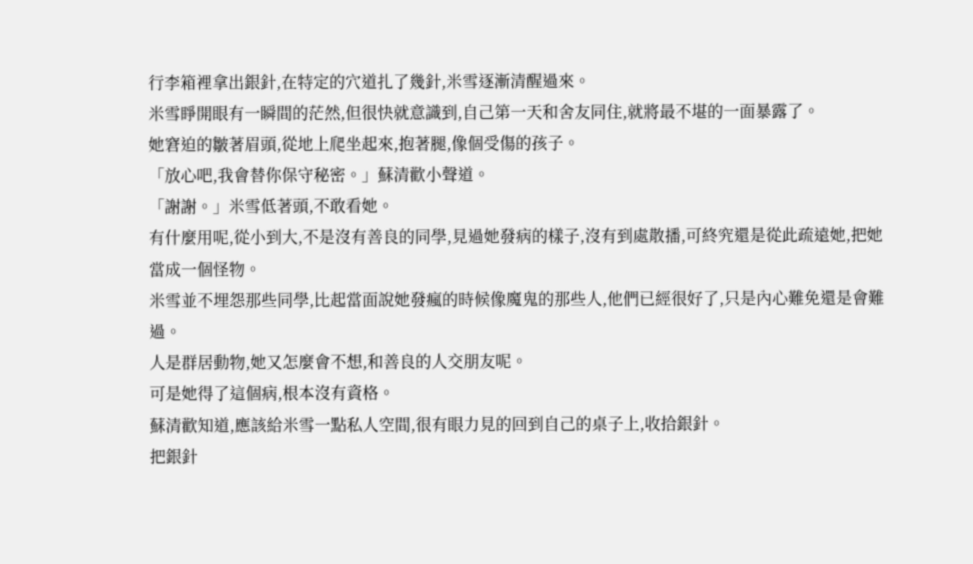行李箱裡拿出銀針,在特定的穴道扎了幾針,米雪逐漸清醒過來。
米雪睜開眼有一瞬間的茫然,但很快就意識到,自己第一天和舍友同住,就將最不堪的一面暴露了。
她窘迫的皺著眉頭,從地上爬坐起來,抱著腿,像個受傷的孩子。
「放心吧,我會替你保守秘密。」蘇清歡小聲道。
「謝謝。」米雪低著頭,不敢看她。
有什麼用呢,從小到大,不是沒有善良的同學,見過她發病的樣子,沒有到處散播,可終究還是從此疏遠她,把她當成一個怪物。
米雪並不埋怨那些同學,比起當面說她發瘋的時候像魔鬼的那些人,他們已經很好了,只是內心難免還是會難過。
人是群居動物,她又怎麼會不想,和善良的人交朋友呢。
可是她得了這個病,根本沒有資格。
蘇清歡知道,應該給米雪一點私人空間,很有眼力見的回到自己的桌子上,收拾銀針。
把銀針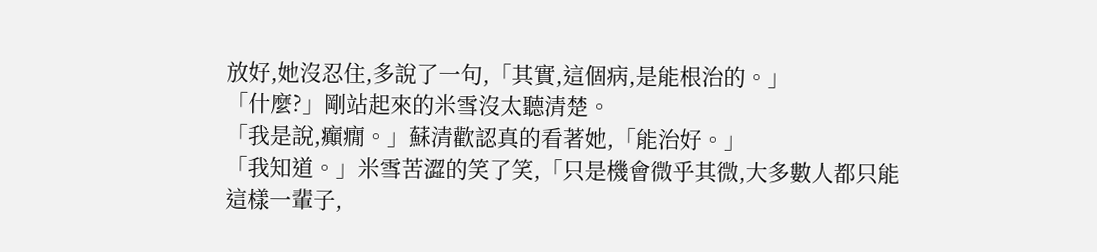放好,她沒忍住,多說了一句,「其實,這個病,是能根治的。」
「什麼?」剛站起來的米雪沒太聽清楚。
「我是說,癲癇。」蘇清歡認真的看著她,「能治好。」
「我知道。」米雪苦澀的笑了笑,「只是機會微乎其微,大多數人都只能這樣一輩子,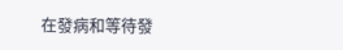在發病和等待發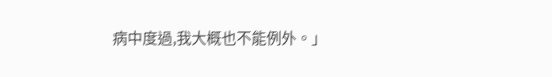病中度過,我大概也不能例外。」